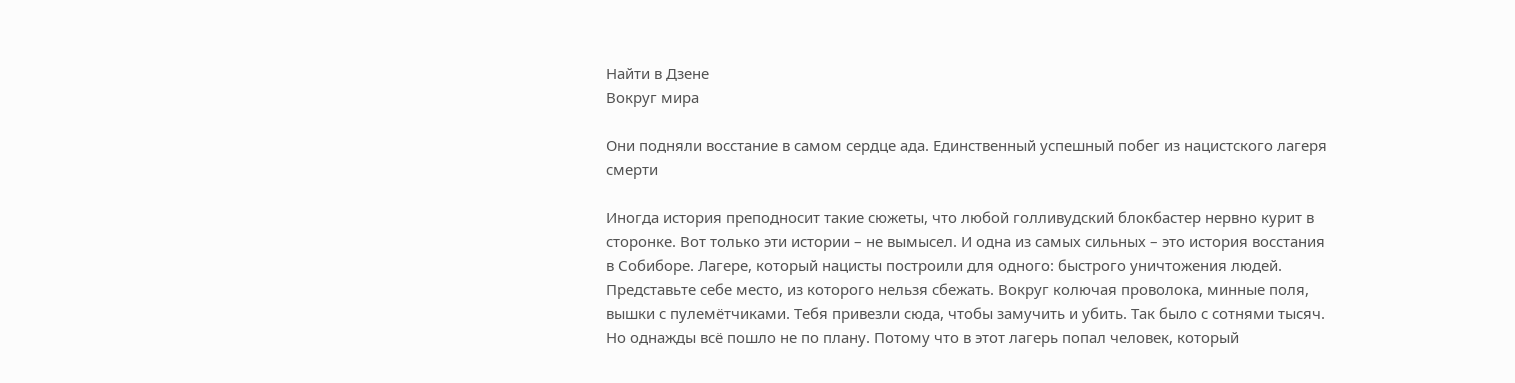Найти в Дзене
Вокруг мира

Они подняли восстание в самом сердце ада. Единственный успешный побег из нацистского лагеря смерти

Иногда история преподносит такие сюжеты, что любой голливудский блокбастер нервно курит в сторонке. Вот только эти истории – не вымысел. И одна из самых сильных – это история восстания в Собиборе. Лагере, который нацисты построили для одного: быстрого уничтожения людей. Представьте себе место, из которого нельзя сбежать. Вокруг колючая проволока, минные поля, вышки с пулемётчиками. Тебя привезли сюда, чтобы замучить и убить. Так было с сотнями тысяч. Но однажды всё пошло не по плану. Потому что в этот лагерь попал человек, который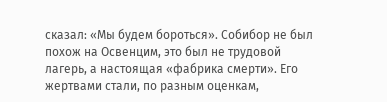сказал: «Мы будем бороться». Собибор не был похож на Освенцим, это был не трудовой лагерь, а настоящая «фабрика смерти». Его жертвами стали, по разным оценкам,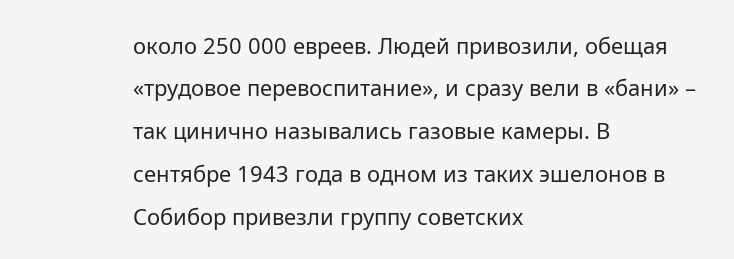около 250 000 евреев. Людей привозили, обещая «трудовое перевоспитание», и сразу вели в «бани» – так цинично назывались газовые камеры. В сентябре 1943 года в одном из таких эшелонов в Собибор привезли группу советских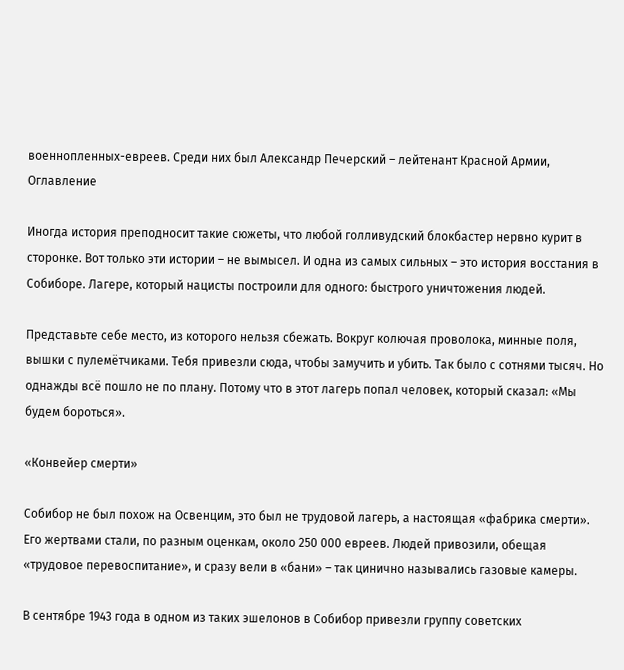военнопленных-евреев. Среди них был Александр Печерский – лейтенант Красной Армии,
Оглавление

Иногда история преподносит такие сюжеты, что любой голливудский блокбастер нервно курит в сторонке. Вот только эти истории – не вымысел. И одна из самых сильных – это история восстания в Собиборе. Лагере, который нацисты построили для одного: быстрого уничтожения людей.

Представьте себе место, из которого нельзя сбежать. Вокруг колючая проволока, минные поля, вышки с пулемётчиками. Тебя привезли сюда, чтобы замучить и убить. Так было с сотнями тысяч. Но однажды всё пошло не по плану. Потому что в этот лагерь попал человек, который сказал: «Мы будем бороться».

«Конвейер смерти»

Собибор не был похож на Освенцим, это был не трудовой лагерь, а настоящая «фабрика смерти». Его жертвами стали, по разным оценкам, около 250 000 евреев. Людей привозили, обещая «трудовое перевоспитание», и сразу вели в «бани» – так цинично назывались газовые камеры.

В сентябре 1943 года в одном из таких эшелонов в Собибор привезли группу советских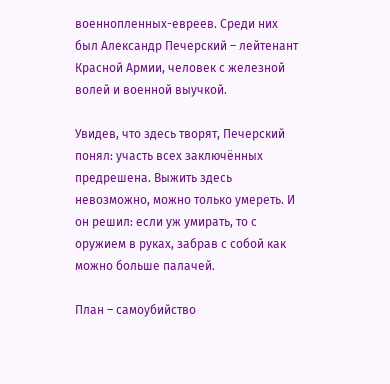военнопленных-евреев. Среди них был Александр Печерский – лейтенант Красной Армии, человек с железной волей и военной выучкой.

Увидев, что здесь творят, Печерский понял: участь всех заключённых предрешена. Выжить здесь невозможно, можно только умереть. И он решил: если уж умирать, то с оружием в руках, забрав с собой как можно больше палачей.

План – самоубийство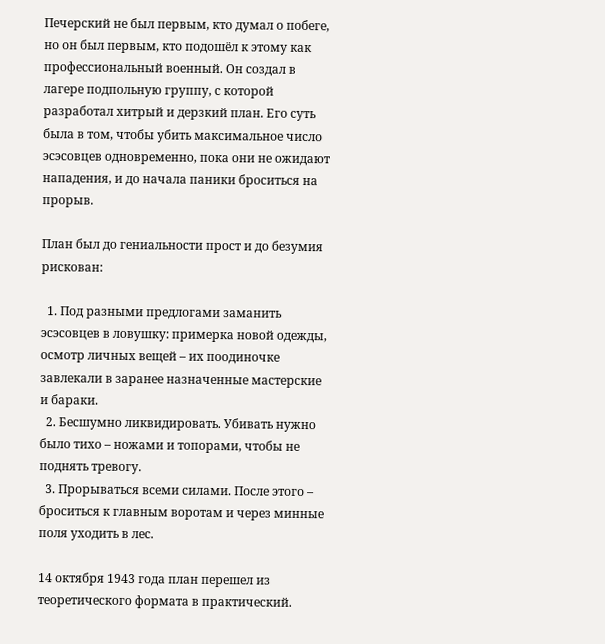Печерский не был первым, кто думал о побеге, но он был первым, кто подошёл к этому как профессиональный военный. Он создал в лагере подпольную группу, с которой разработал хитрый и дерзкий план. Его суть была в том, чтобы убить максимальное число эсэсовцев одновременно, пока они не ожидают нападения, и до начала паники броситься на прорыв.

План был до гениальности прост и до безумия рискован:

  1. Под разными предлогами заманить эсэсовцев в ловушку: примерка новой одежды, осмотр личных вещей – их поодиночке завлекали в заранее назначенные мастерские и бараки.
  2. Бесшумно ликвидировать. Убивать нужно было тихо – ножами и топорами, чтобы не поднять тревогу.
  3. Прорываться всеми силами. После этого – броситься к главным воротам и через минные поля уходить в лес.

14 октября 1943 года план перешел из теоретического формата в практический.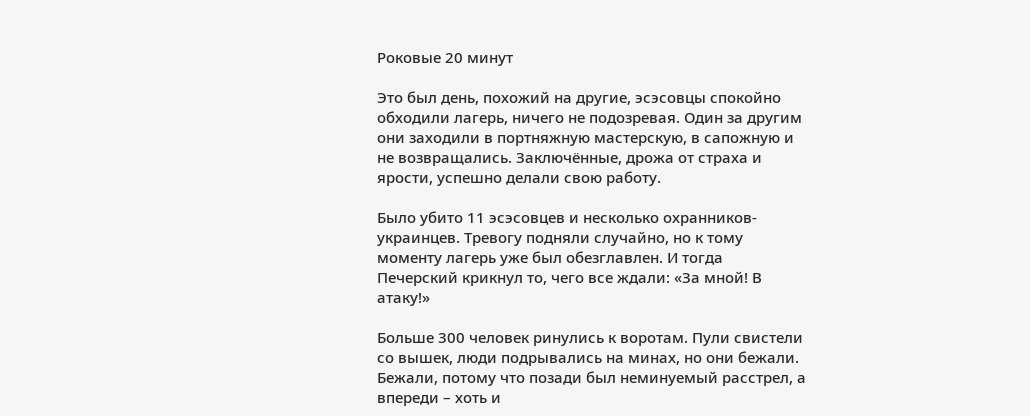Роковые 20 минут

Это был день, похожий на другие, эсэсовцы спокойно обходили лагерь, ничего не подозревая. Один за другим они заходили в портняжную мастерскую, в сапожную и не возвращались. Заключённые, дрожа от страха и ярости, успешно делали свою работу.

Было убито 11 эсэсовцев и несколько охранников-украинцев. Тревогу подняли случайно, но к тому моменту лагерь уже был обезглавлен. И тогда Печерский крикнул то, чего все ждали: «За мной! В атаку!»

Больше 300 человек ринулись к воротам. Пули свистели со вышек, люди подрывались на минах, но они бежали. Бежали, потому что позади был неминуемый расстрел, а впереди – хоть и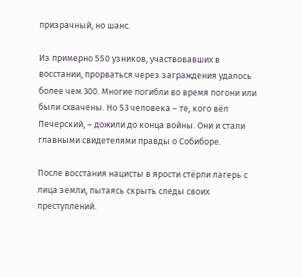призрачный, но шанс.

Из примерно 550 узников, участвовавших в восстании, прорваться через заграждения удалось более чем 300. Многие погибли во время погони или были схвачены. Но 53 человека – те, кого вёл Печерский, – дожили до конца войны. Они и стали главными свидетелями правды о Собиборе.

После восстания нацисты в ярости стёрли лагерь с лица земли, пытаясь скрыть следы своих преступлений.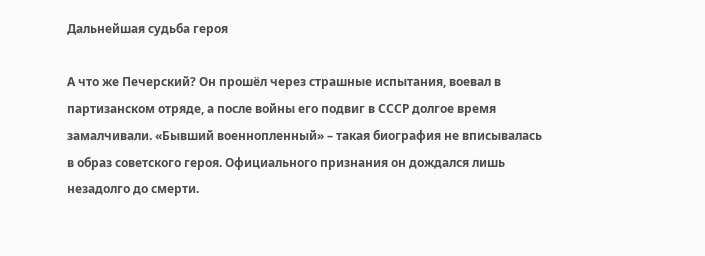Дальнейшая судьба героя

А что же Печерский? Он прошёл через страшные испытания, воевал в партизанском отряде, а после войны его подвиг в СССР долгое время замалчивали. «Бывший военнопленный» – такая биография не вписывалась в образ советского героя. Официального признания он дождался лишь незадолго до смерти.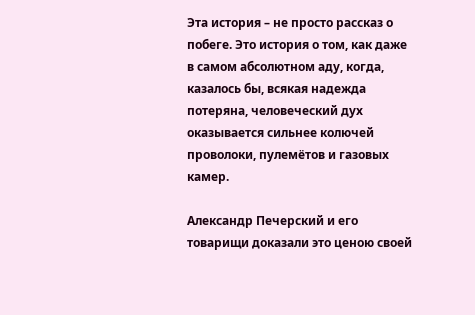Эта история – не просто рассказ о побеге. Это история о том, как даже в самом абсолютном аду, когда, казалось бы, всякая надежда потеряна, человеческий дух оказывается сильнее колючей проволоки, пулемётов и газовых камер.

Александр Печерский и его товарищи доказали это ценою своей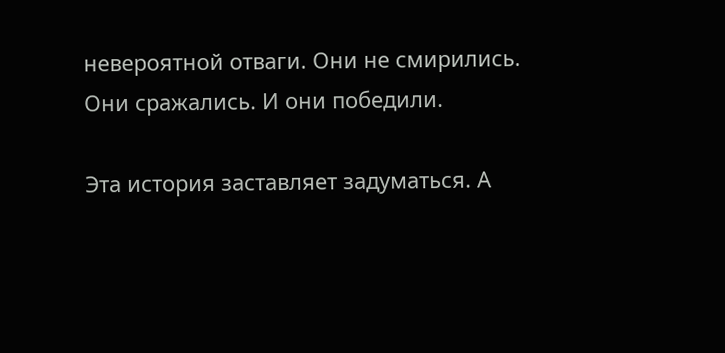невероятной отваги. Они не смирились. Они сражались. И они победили.

Эта история заставляет задуматься. А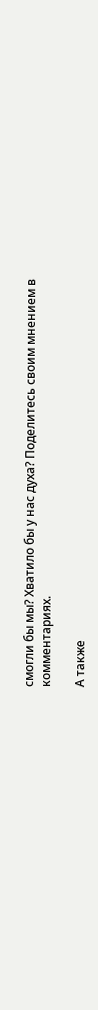смогли бы мы? Хватило бы у нас духа? Поделитесь своим мнением в комментариях.

А также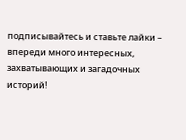подписывайтесь и ставьте лайки – впереди много интересных, захватывающих и загадочных историй!